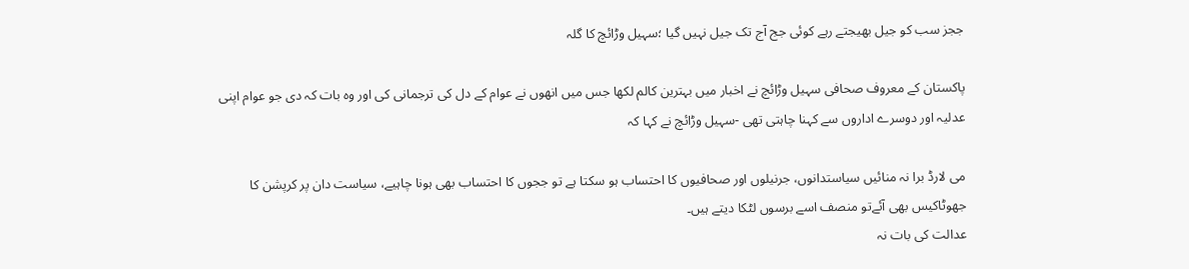ججز سب کو جیل بھیجتے رہے کوئی جج آج تک جیل نہیں گیا ؛سہیل وڑائچ کا گلہ

پاکستان کے معروف صحافی سہیل وڑائچ نے اخبار میں بہترین کالم لکھا جس میں انھوں نے عوام کے دل کی ترجمانی کی اور وہ بات کہ دی جو عوام اپنی عدلیہ اور دوسرے اداروں سے کہنا چاہتی تھی -سہیل وڑائچ نے کہا کہ

می لارڈ برا نہ منائیں سیاستدانوں، جرنیلوں اور صحافیوں کا احتساب ہو سکتا ہے تو ججوں کا احتساب بھی ہونا چاہیے، سیاست دان پر کرپشن کا جھوٹاکیس بھی آئےتو منصف اسے برسوں لٹکا دیتے ہیں۔
عدالت کی بات نہ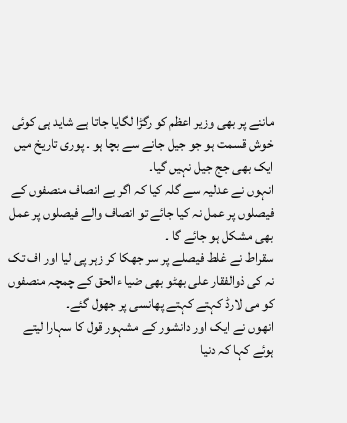ماننے پر بھی وزیر اعظم کو رگڑا لگایا جاتا ہے شاید ہی کوئی خوش قسمت ہو جو جیل جانے سے بچا ہو ۔ پوری تاریخ میں ایک بھی جج جیل نہیں گیا۔
انہوں نے عدلیہ سے گلہ کیا کہ اگر بے انصاف منصفوں کے فیصلوں پر عمل نہ کیا جائے تو انصاف والے فیصلوں پر عمل بھی مشکل ہو جائے گا ۔
سقراط نے غلط فیصلے پر سر جھکا کر زہر پی لیا اور اف تک نہ کی ذوالفقار علی بھٹو بھی ضیا ءالحق کے چمچہ منصفوں کو می لارڈ کہتے کہتے پھانسی پر جھول گئے۔
انھوں نے ایک اور دانشور کے مشہور قول کا سہارا لیتے ہوئے کہا کہ دنیا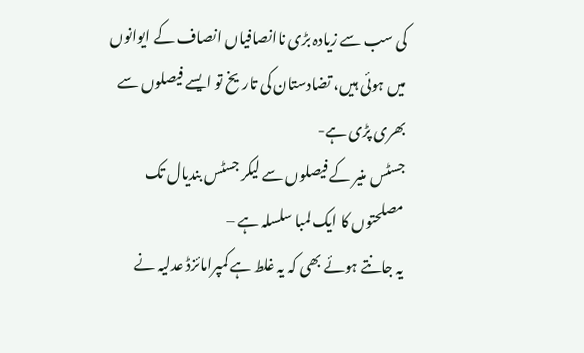کی سب سے زیادہ بڑی ناانصافیاں انصاف کے ایوانوں میں ہوئی ہیں، تضادستان کی تاریخ تو ایسے فیصلوں سے بھری پڑی ہے-
جسٹس منیر کے فیصلوں سے لیکر جسٹس بندیال تک مصلحتوں کا ایک لمبا سلسلہ ہے –
یہ جانتے ہوئے بھی کہ یہ غلط ہے کمپرامائزڈ عدلیہ نے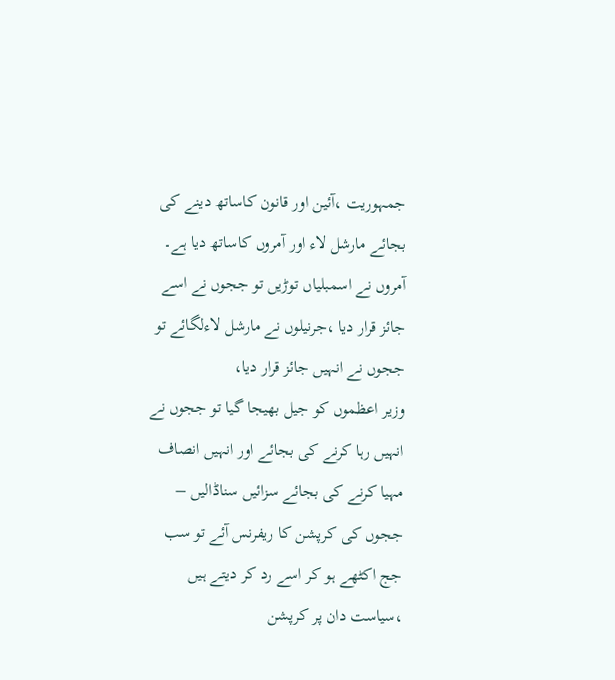جمہوریت ،آئین اور قانون کاساتھ دینے کی بجائے مارشل لاء اور آمروں کاساتھ دیا ہے۔
آمروں نے اسمبلیاں توڑیں تو ججوں نے اسے جائز قرار دیا ،جرنیلوں نے مارشل لاءلگائے تو ججوں نے انہیں جائز قرار دیا،
وزیر اعظموں کو جیل بھیجا گیا تو ججوں نے انہیں رہا کرنے کی بجائے اور انہیں انصاف مہیا کرنے کی بجائے سزائیں سناڈالیں –
ججوں کی کرپشن کا ریفرنس آئے تو سب جج اکٹھے ہو کر اسے رد کر دیتے ہیں ،سیاست دان پر کرپشن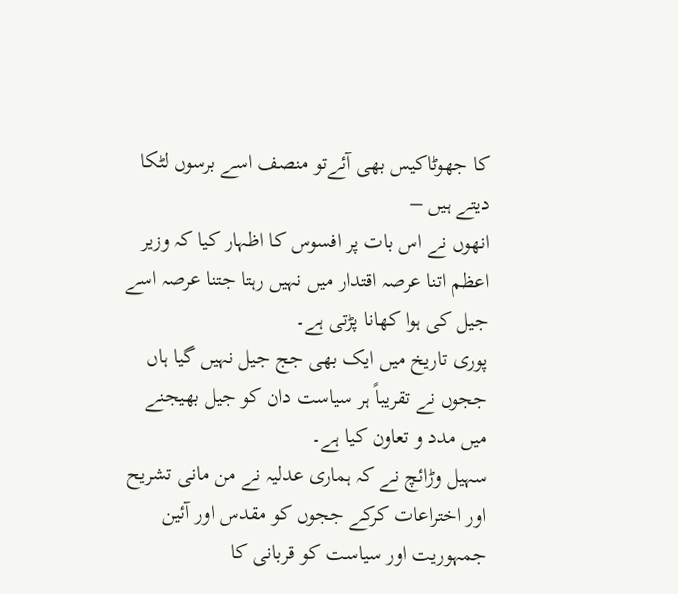کا جھوٹاکیس بھی آئےتو منصف اسے برسوں لٹکا دیتے ہیں –
انھوں نے اس بات پر افسوس کا اظہار کیا کہ وزیر اعظم اتنا عرصہ اقتدار میں نہیں رہتا جتنا عرصہ اسے جیل کی ہوا کھانا پڑتی ہے۔
پوری تاریخ میں ایک بھی جج جیل نہیں گیا ہاں ججوں نے تقریباً ہر سیاست دان کو جیل بھیجنے میں مدد و تعاون کیا ہے۔
سہیل وڑائچ نے کہ ہماری عدلیہ نے من مانی تشریح اور اختراعات کرکے ججوں کو مقدس اور آئین جمہوریت اور سیاست کو قربانی کا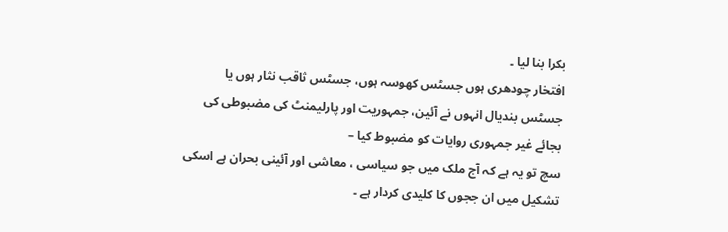بکرا بنا لیا ۔
افتخار چودھری ہوں جسٹس کھوسہ ہوں، جسٹس ثاقب نثار ہوں یا جسٹس بندیال انہوں نے آئین، جمہوریت اور پارلیمنٹ کی مضبوطی کی بجائے غیر جمہوری روایات کو مضبوط کیا –
سچ تو یہ ہے کہ آج ملک میں جو سیاسی ، معاشی اور آئینی بحران ہے اسکی تشکیل میں ان ججوں کا کلیدی کردار ہے ۔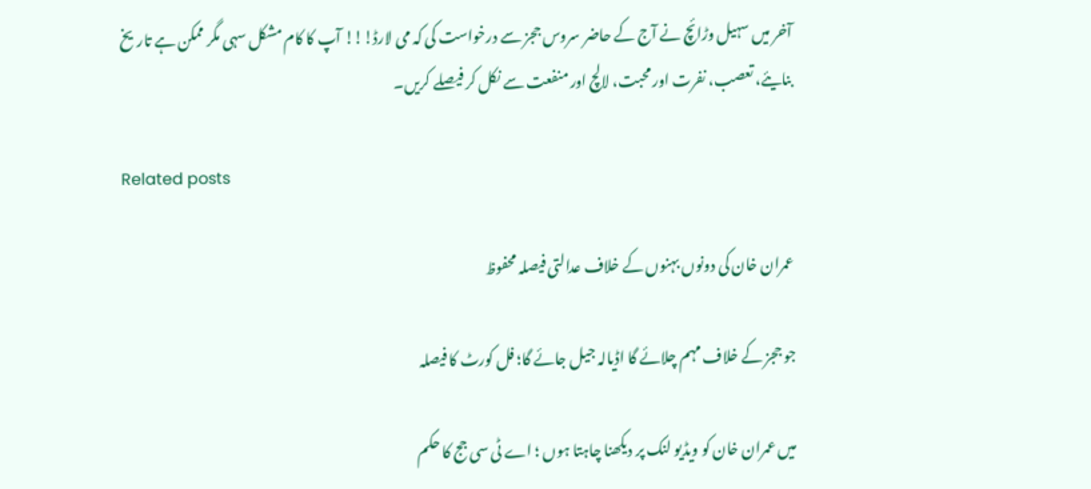آخر میں سہیل وڑائچ نے آج کے حاضر سروس ججز سے درخواست کی کہ می لارڈ!!! آپ کا کام مشکل سہی مگر ممکن ہے تاریخ بنایئے، تعصب، نفرت اور محبت، لالچ اور منفعت سے نکل کر فیصلے کریں۔

Related posts

عمران خان کی دونوں بہنوں کے خلاف عدالتی فیصلہ محفوظ

جو ججز کے خلاف مہم چلائے گا اڈیالہ جیل جائے گا؛ فل کورٹ کا فیصلہ

میں عمران خان کو ویڈیو لنک پر دیکھنا چاہتا ہوں ؛ اے ٹی سی جج کا حکم